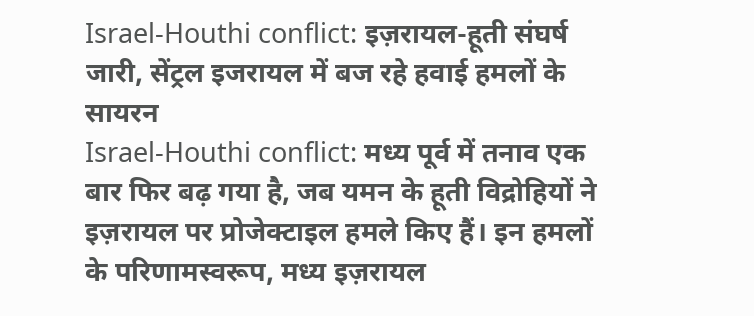Israel-Houthi conflict: इज़रायल-हूती संघर्ष जारी, सेंट्रल इजरायल में बज रहे हवाई हमलों के सायरन
Israel-Houthi conflict: मध्य पूर्व में तनाव एक बार फिर बढ़ गया है, जब यमन के हूती विद्रोहियों ने इज़रायल पर प्रोजेक्टाइल हमले किए हैं। इन हमलों के परिणामस्वरूप, मध्य इज़रायल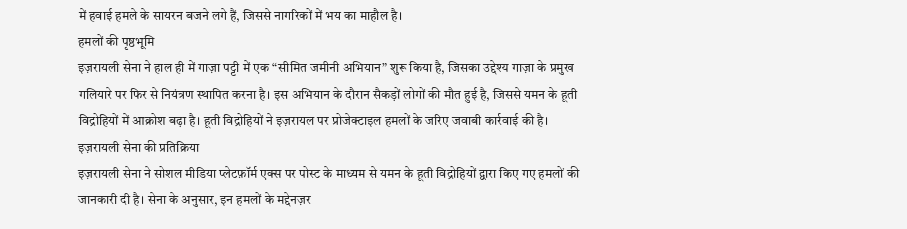में हवाई हमले के सायरन बजने लगे हैं, जिससे नागरिकों में भय का माहौल है।
हमलों की पृष्ठभूमि
इज़रायली सेना ने हाल ही में गाज़ा पट्टी में एक “सीमित जमीनी अभियान” शुरू किया है, जिसका उद्देश्य गाज़ा के प्रमुख गलियारे पर फिर से नियंत्रण स्थापित करना है। इस अभियान के दौरान सैकड़ों लोगों की मौत हुई है, जिससे यमन के हूती विद्रोहियों में आक्रोश बढ़ा है। हूती विद्रोहियों ने इज़रायल पर प्रोजेक्टाइल हमलों के जरिए जवाबी कार्रवाई की है।
इज़रायली सेना की प्रतिक्रिया
इज़रायली सेना ने सोशल मीडिया प्लेटफ़ॉर्म एक्स पर पोस्ट के माध्यम से यमन के हूती विद्रोहियों द्वारा किए गए हमलों की जानकारी दी है। सेना के अनुसार, इन हमलों के मद्देनज़र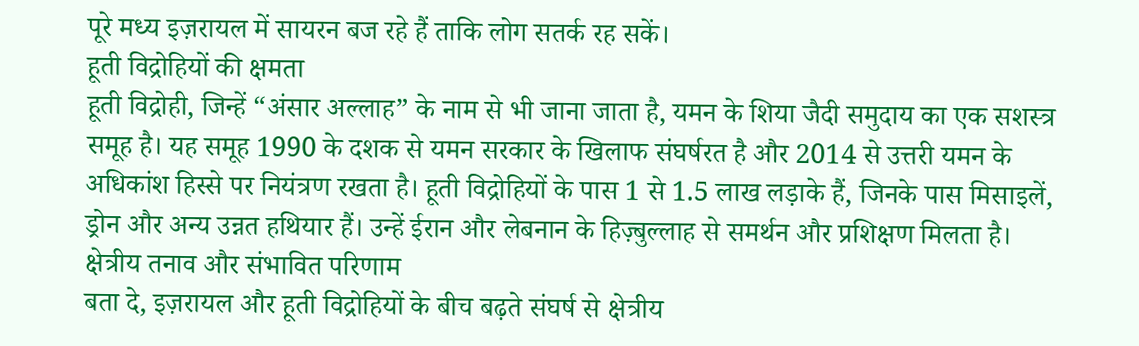पूरे मध्य इज़रायल में सायरन बज रहे हैं ताकि लोग सतर्क रह सकें।
हूती विद्रोहियों की क्षमता
हूती विद्रोही, जिन्हें “अंसार अल्लाह” के नाम से भी जाना जाता है, यमन के शिया जैदी समुदाय का एक सशस्त्र समूह है। यह समूह 1990 के दशक से यमन सरकार के खिलाफ संघर्षरत है और 2014 से उत्तरी यमन के अधिकांश हिस्से पर नियंत्रण रखता है। हूती विद्रोहियों के पास 1 से 1.5 लाख लड़ाके हैं, जिनके पास मिसाइलें, ड्रोन और अन्य उन्नत हथियार हैं। उन्हें ईरान और लेबनान के हिज़्बुल्लाह से समर्थन और प्रशिक्षण मिलता है।
क्षेत्रीय तनाव और संभावित परिणाम
बता दे, इज़रायल और हूती विद्रोहियों के बीच बढ़ते संघर्ष से क्षेत्रीय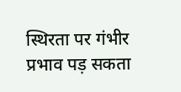स्थिरता पर गंभीर प्रभाव पड़ सकता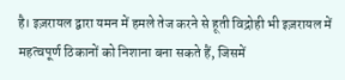है। इज़रायल द्वारा यमन में हमले तेज करने से हूती विद्रोही भी इज़रायल में महत्वपूर्ण ठिकानों को निशाना बना सकते हैं, जिसमें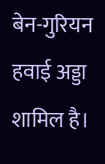बेन-गुरियन हवाई अड्डा शामिल है।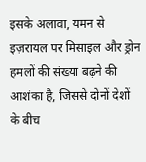इसके अलावा, यमन से इज़रायल पर मिसाइल और ड्रोन हमलों की संख्या बढ़ने की आशंका है, जिससे दोनों देशों के बीच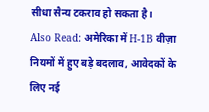सीधा सैन्य टकराव हो सकता है।
Also Read: अमेरिका में H-1B वीज़ा नियमों में हुए बड़े बदलाव, आवेदकों के लिए नई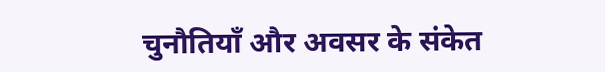चुनौतियाँ और अवसर के संकेत